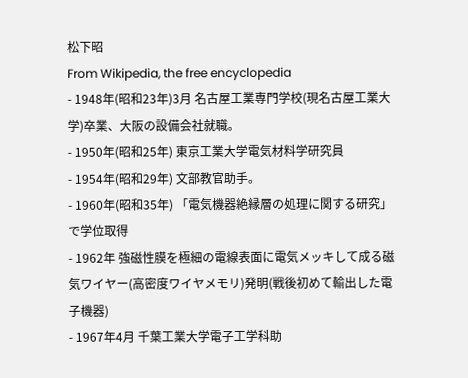松下昭
From Wikipedia, the free encyclopedia
- 1948年(昭和23年)3月 名古屋工業専門学校(現名古屋工業大学)卒業、大阪の設備会社就職。
- 1950年(昭和25年) 東京工業大学電気材料学研究員
- 1954年(昭和29年) 文部教官助手。
- 1960年(昭和35年) 「電気機器絶縁層の処理に関する研究」で学位取得
- 1962年 強磁性膜を極細の電線表面に電気メッキして成る磁気ワイヤー(高密度ワイヤメモリ)発明(戦後初めて輸出した電子機器)
- 1967年4月 千葉工業大学電子工学科助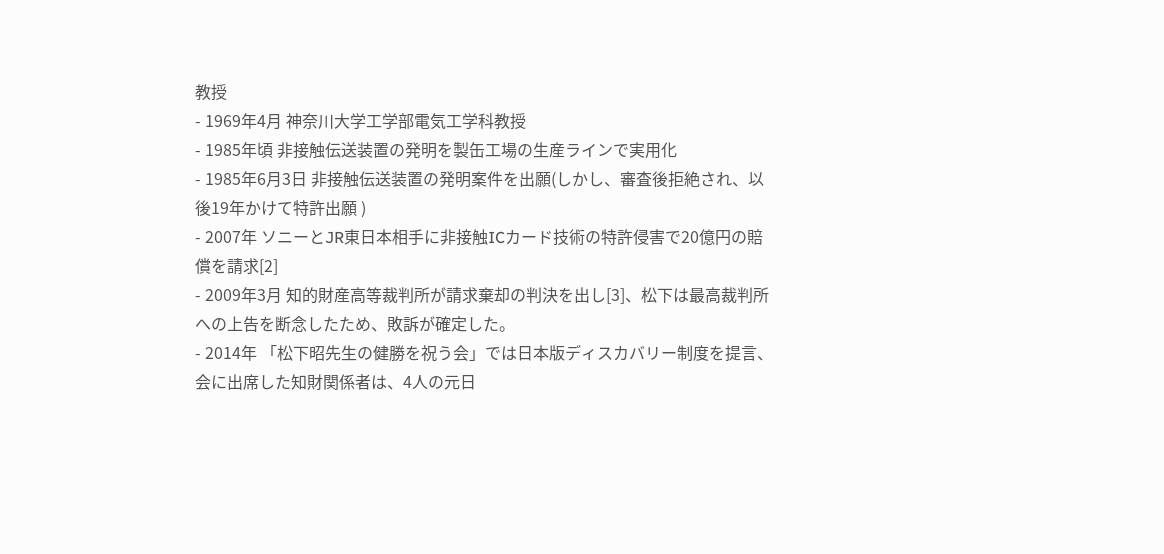教授
- 1969年4月 神奈川大学工学部電気工学科教授
- 1985年頃 非接触伝送装置の発明を製缶工場の生産ラインで実用化
- 1985年6月3日 非接触伝送装置の発明案件を出願(しかし、審査後拒絶され、以後19年かけて特許出願 )
- 2007年 ソニーとJR東日本相手に非接触ICカード技術の特許侵害で20億円の賠償を請求[2]
- 2009年3月 知的財産高等裁判所が請求棄却の判決を出し[3]、松下は最高裁判所への上告を断念したため、敗訴が確定した。
- 2014年 「松下昭先生の健勝を祝う会」では日本版ディスカバリー制度を提言、会に出席した知財関係者は、4人の元日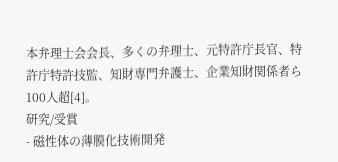本弁理士会会長、多くの弁理士、元特許庁長官、特許庁特許技監、知財専門弁護士、企業知財関係者ら100人超[4]。
研究/受賞
- 磁性体の薄膜化技術開発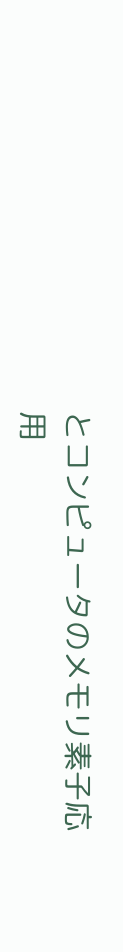とコンピュータのメモリ素子応用